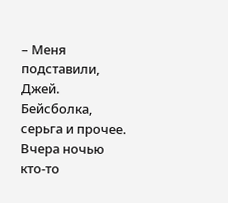– Меня подставили, Джей. Бейсболка, серьга и прочее. Вчера ночью кто-то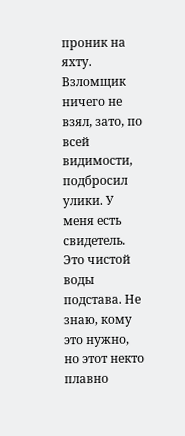проник на яхту. Взломщик ничего не взял, зато, по всей видимости, подбросил улики. У меня есть свидетель. Это чистой воды подстава. Не знаю, кому это нужно, но этот некто плавно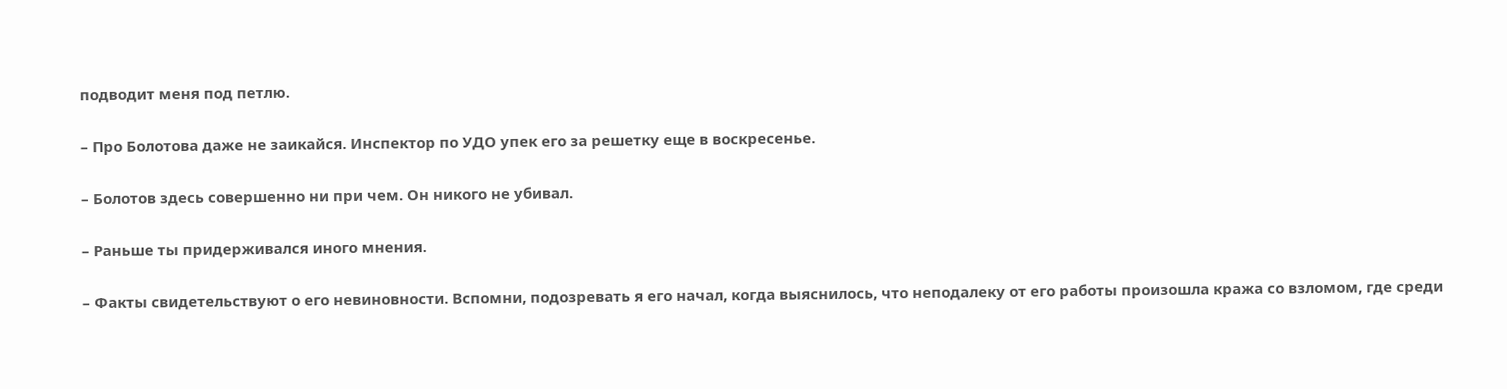подводит меня под петлю.

– Про Болотова даже не заикайся. Инспектор по УДО упек его за решетку еще в воскресенье.

– Болотов здесь совершенно ни при чем. Он никого не убивал.

– Раньше ты придерживался иного мнения.

– Факты свидетельствуют о его невиновности. Вспомни, подозревать я его начал, когда выяснилось, что неподалеку от его работы произошла кража со взломом, где среди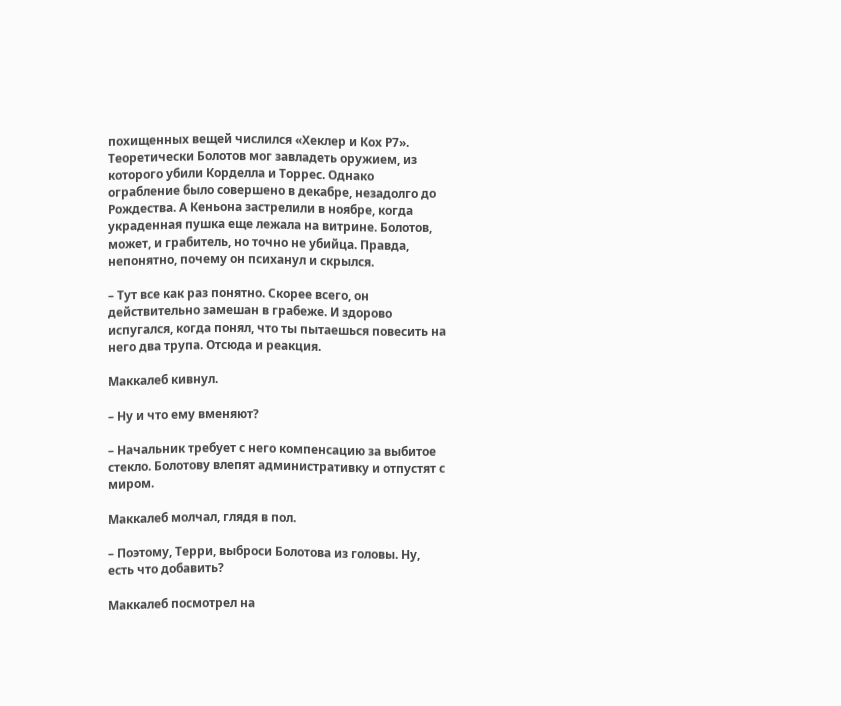похищенных вещей числился «Хеклер и Кох Р7». Теоретически Болотов мог завладеть оружием, из которого убили Корделла и Торрес. Однако ограбление было совершено в декабре, незадолго до Рождества. А Кеньона застрелили в ноябре, когда украденная пушка еще лежала на витрине. Болотов, может, и грабитель, но точно не убийца. Правда, непонятно, почему он психанул и скрылся.

– Тут все как раз понятно. Скорее всего, он действительно замешан в грабеже. И здорово испугался, когда понял, что ты пытаешься повесить на него два трупа. Отсюда и реакция.

Маккалеб кивнул.

– Ну и что ему вменяют?

– Начальник требует с него компенсацию за выбитое стекло. Болотову влепят административку и отпустят с миром.

Маккалеб молчал, глядя в пол.

– Поэтому, Терри, выброси Болотова из головы. Ну, есть что добавить?

Маккалеб посмотрел на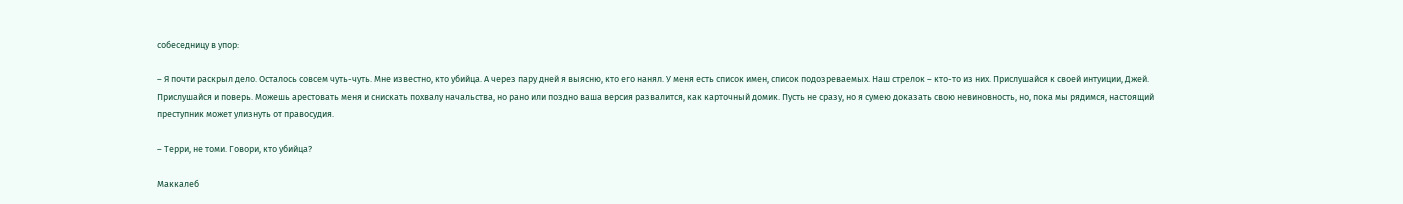собеседницу в упор:

– Я почти раскрыл дело. Осталось совсем чуть-чуть. Мне известно, кто убийца. А через пару дней я выясню, кто его нанял. У меня есть список имен, список подозреваемых. Наш стрелок – кто-то из них. Прислушайся к своей интуиции, Джей. Прислушайся и поверь. Можешь арестовать меня и снискать похвалу начальства, но рано или поздно ваша версия развалится, как карточный домик. Пусть не сразу, но я сумею доказать свою невиновность, но, пока мы рядимся, настоящий преступник может улизнуть от правосудия.

– Терри, не томи. Говори, кто убийца?

Маккалеб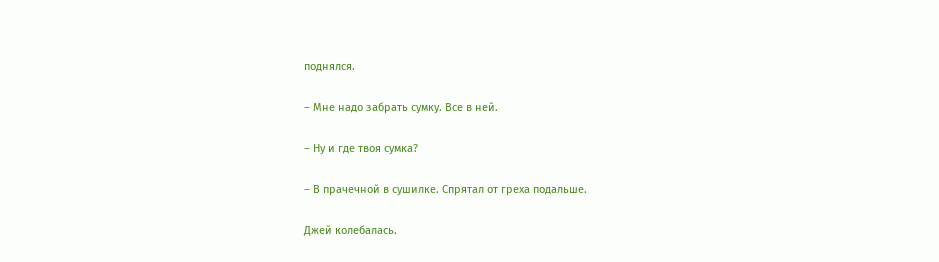поднялся.

– Мне надо забрать сумку. Все в ней.

– Ну и где твоя сумка?

– В прачечной в сушилке. Спрятал от греха подальше.

Джей колебалась.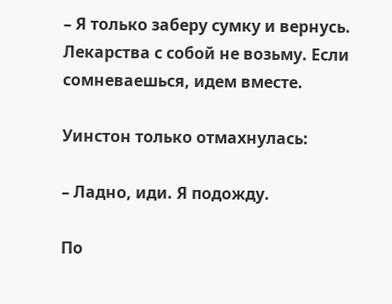– Я только заберу сумку и вернусь. Лекарства с собой не возьму. Если сомневаешься, идем вместе.

Уинстон только отмахнулась:

– Ладно, иди. Я подожду.

По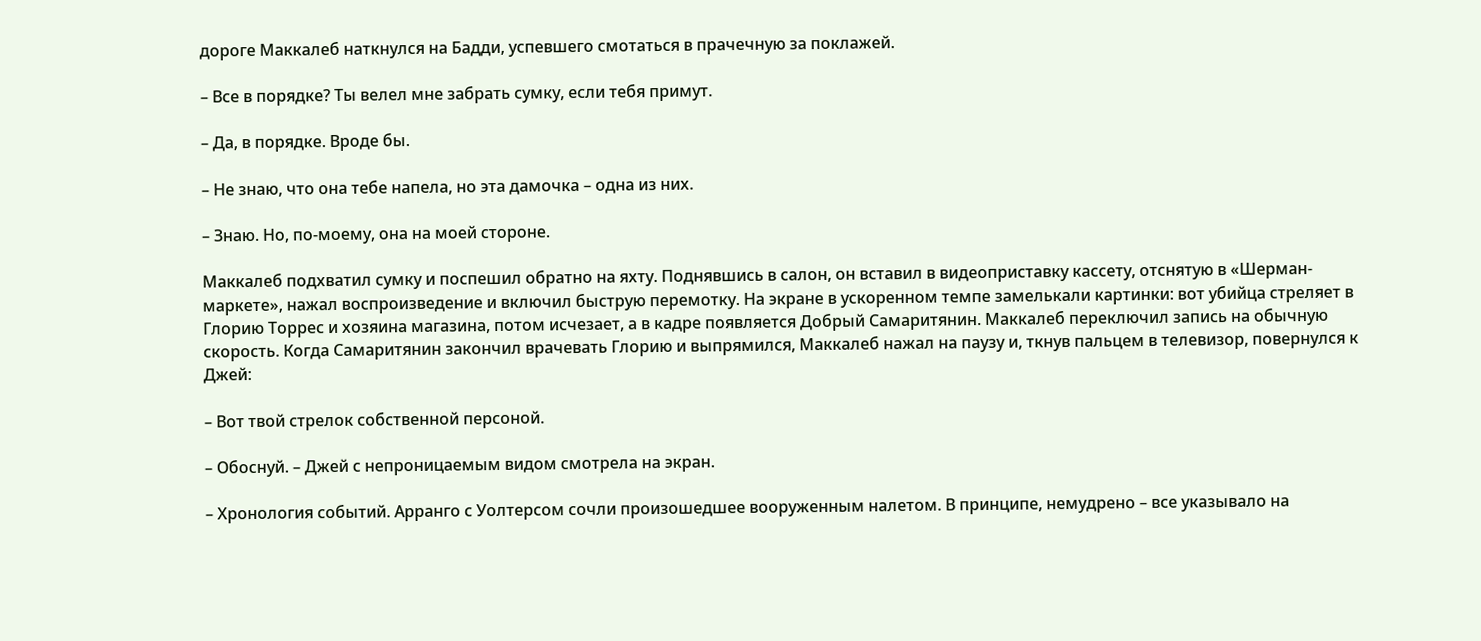дороге Маккалеб наткнулся на Бадди, успевшего смотаться в прачечную за поклажей.

– Все в порядке? Ты велел мне забрать сумку, если тебя примут.

– Да, в порядке. Вроде бы.

– Не знаю, что она тебе напела, но эта дамочка – одна из них.

– Знаю. Но, по-моему, она на моей стороне.

Маккалеб подхватил сумку и поспешил обратно на яхту. Поднявшись в салон, он вставил в видеоприставку кассету, отснятую в «Шерман-маркете», нажал воспроизведение и включил быструю перемотку. На экране в ускоренном темпе замелькали картинки: вот убийца стреляет в Глорию Торрес и хозяина магазина, потом исчезает, а в кадре появляется Добрый Самаритянин. Маккалеб переключил запись на обычную скорость. Когда Самаритянин закончил врачевать Глорию и выпрямился, Маккалеб нажал на паузу и, ткнув пальцем в телевизор, повернулся к Джей:

– Вот твой стрелок собственной персоной.

– Обоснуй. – Джей с непроницаемым видом смотрела на экран.

– Хронология событий. Арранго с Уолтерсом сочли произошедшее вооруженным налетом. В принципе, немудрено – все указывало на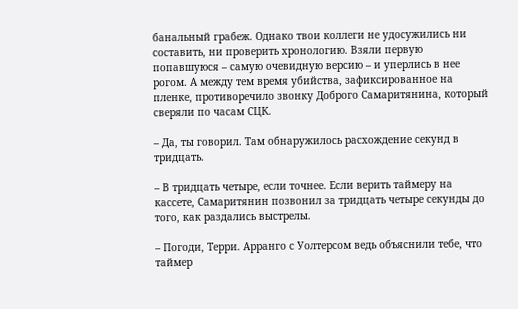банальный грабеж. Однако твои коллеги не удосужились ни составить, ни проверить хронологию. Взяли первую попавшуюся – самую очевидную версию – и уперлись в нее рогом. А между тем время убийства, зафиксированное на пленке, противоречило звонку Доброго Самаритянина, который сверяли по часам СЦК.

– Да, ты говорил. Там обнаружилось расхождение секунд в тридцать.

– В тридцать четыре, если точнее. Если верить таймеру на кассете, Самаритянин позвонил за тридцать четыре секунды до того, как раздались выстрелы.

– Погоди, Терри. Арранго с Уолтерсом ведь объяснили тебе, что таймер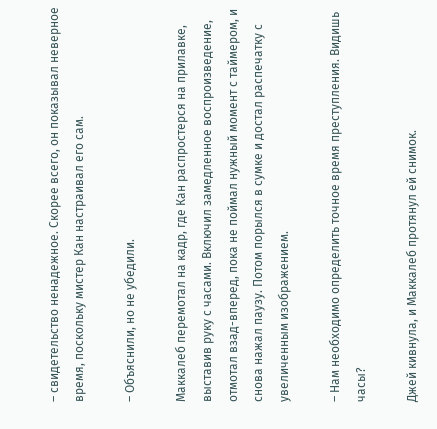– свидетельство ненадежное. Скорее всего, он показывал неверное время, поскольку мистер Кан настраивал его сам.

– Объяснили, но не убедили.

Маккалеб перемотал на кадр, где Кан распростерся на прилавке, выставив руку с часами. Включил замедленное воспроизведение, отмотал взад-вперед, пока не поймал нужный момент с таймером, и снова нажал паузу. Потом порылся в сумке и достал распечатку с увеличенным изображением.

– Нам необходимо определить точное время преступления. Видишь часы?

Джей кивнула, и Маккалеб протянул ей снимок.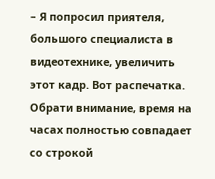– Я попросил приятеля, большого специалиста в видеотехнике, увеличить этот кадр. Вот распечатка. Обрати внимание, время на часах полностью совпадает со строкой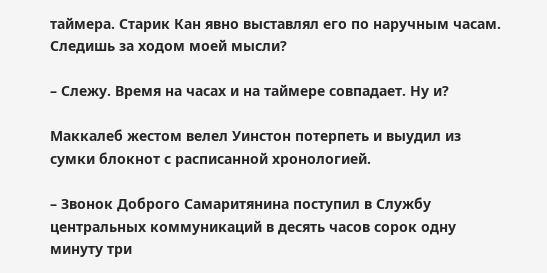таймера. Старик Кан явно выставлял его по наручным часам. Следишь за ходом моей мысли?

– Слежу. Время на часах и на таймере совпадает. Ну и?

Маккалеб жестом велел Уинстон потерпеть и выудил из сумки блокнот с расписанной хронологией.

– Звонок Доброго Самаритянина поступил в Службу центральных коммуникаций в десять часов сорок одну минуту три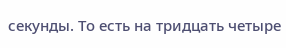секунды. То есть на тридцать четыре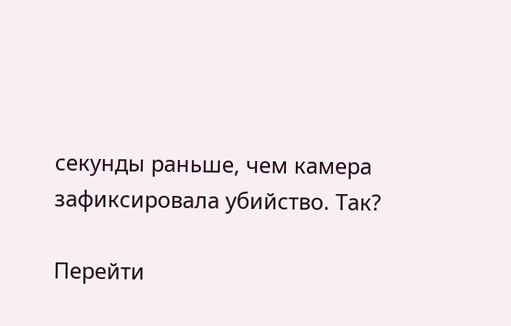секунды раньше, чем камера зафиксировала убийство. Так?

Перейти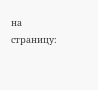на страницу: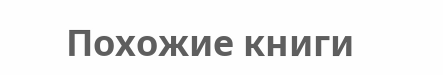Похожие книги